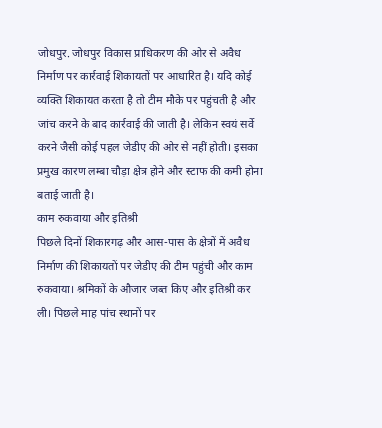जोधपुर. जोधपुर विकास प्राधिकरण की ओर से अवैध निर्माण पर कार्रवाई शिकायतों पर आधारित है। यदि कोई व्यक्ति शिकायत करता है तो टीम मौके पर पहुंचती है और जांच करने के बाद कार्रवाई की जाती है। लेकिन स्वयं सर्वे करने जैसी कोई पहल जेडीए की ओर से नहीं होती। इसका प्रमुख कारण लम्बा चौड़ा क्षेत्र होने और स्टाफ की कमी होना बताई जाती है।
काम रुकवाया और इतिश्री
पिछले दिनों शिकारगढ़ और आस-पास के क्षेत्रों में अवैध निर्माण की शिकायतों पर जेडीए की टीम पहुंची और काम रुकवाया। श्रमिकों के औजार जब्त किए और इतिश्री कर ली। पिछले माह पांच स्थानों पर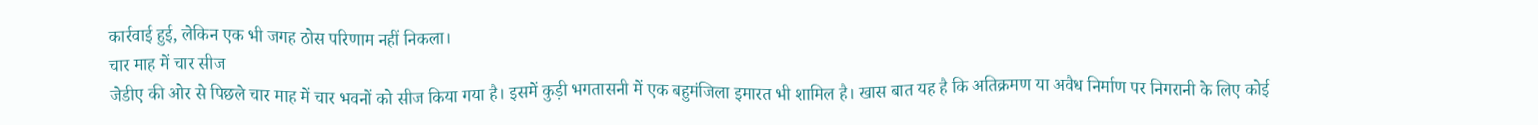कार्रवाई हुई, लेकिन एक भी जगह ठोस परिणाम नहीं निकला।
चार माह में चार सीज
जेडीए की ओर से पिछले चार माह में चार भवनों को सीज किया गया है। इसमें कुड़ी भगतासनी में एक बहुमंजिला इमारत भी शामिल है। खास बात यह है कि अतिक्रमण या अवैध निर्माण पर निगरानी के लिए कोई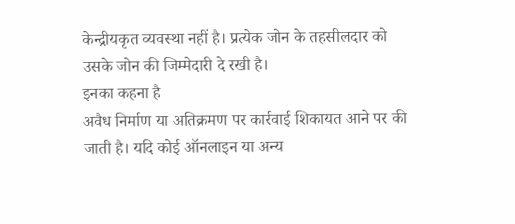केन्द्रीयकृत व्यवस्था नहीं है। प्रत्येक जोन के तहसीलदार को उसके जोन की जिम्मेदारी दे रखी है।
इनका कहना है
अवैध निर्माण या अतिक्रमण पर कार्रवाई शिकायत आने पर की जाती है। यदि कोई ऑनलाइन या अन्य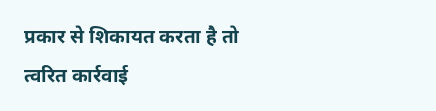प्रकार से शिकायत करता है तो त्वरित कार्रवाई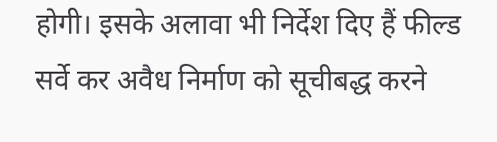होगी। इसके अलावा भी निर्देश दिए हैं फील्ड सर्वे कर अवैध निर्माण को सूचीबद्ध करने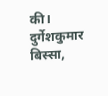की।
दुर्गेशकुमार बिस्सा,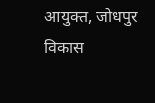आयुक्त, जोधपुर विकास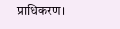प्राधिकरण।